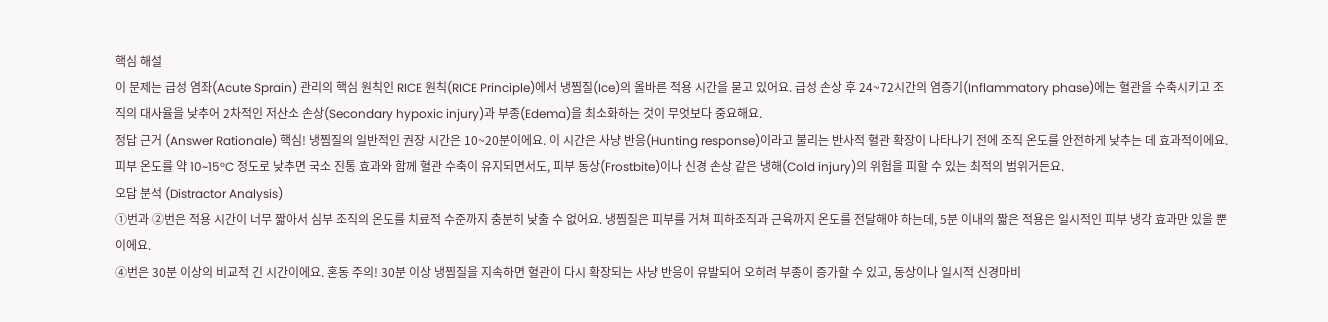핵심 해설
이 문제는 급성 염좌(Acute Sprain) 관리의 핵심 원칙인 RICE 원칙(RICE Principle)에서 냉찜질(Ice)의 올바른 적용 시간을 묻고 있어요. 급성 손상 후 24~72시간의 염증기(Inflammatory phase)에는 혈관을 수축시키고 조직의 대사율을 낮추어 2차적인 저산소 손상(Secondary hypoxic injury)과 부종(Edema)을 최소화하는 것이 무엇보다 중요해요.
정답 근거 (Answer Rationale) 핵심! 냉찜질의 일반적인 권장 시간은 10~20분이에요. 이 시간은 사냥 반응(Hunting response)이라고 불리는 반사적 혈관 확장이 나타나기 전에 조직 온도를 안전하게 낮추는 데 효과적이에요. 피부 온도를 약 10~15°C 정도로 낮추면 국소 진통 효과와 함께 혈관 수축이 유지되면서도, 피부 동상(Frostbite)이나 신경 손상 같은 냉해(Cold injury)의 위험을 피할 수 있는 최적의 범위거든요.
오답 분석 (Distractor Analysis)
①번과 ②번은 적용 시간이 너무 짧아서 심부 조직의 온도를 치료적 수준까지 충분히 낮출 수 없어요. 냉찜질은 피부를 거쳐 피하조직과 근육까지 온도를 전달해야 하는데, 5분 이내의 짧은 적용은 일시적인 피부 냉각 효과만 있을 뿐이에요.
④번은 30분 이상의 비교적 긴 시간이에요. 혼동 주의! 30분 이상 냉찜질을 지속하면 혈관이 다시 확장되는 사냥 반응이 유발되어 오히려 부종이 증가할 수 있고, 동상이나 일시적 신경마비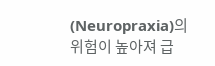(Neuropraxia)의 위험이 높아져 급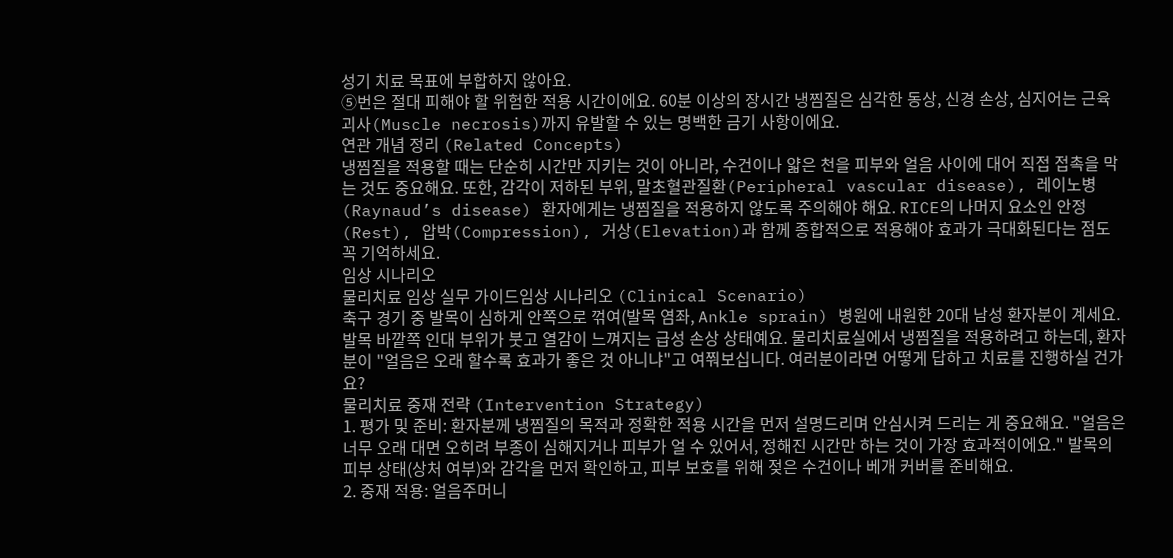성기 치료 목표에 부합하지 않아요.
⑤번은 절대 피해야 할 위험한 적용 시간이에요. 60분 이상의 장시간 냉찜질은 심각한 동상, 신경 손상, 심지어는 근육 괴사(Muscle necrosis)까지 유발할 수 있는 명백한 금기 사항이에요.
연관 개념 정리 (Related Concepts)
냉찜질을 적용할 때는 단순히 시간만 지키는 것이 아니라, 수건이나 얇은 천을 피부와 얼음 사이에 대어 직접 접촉을 막는 것도 중요해요. 또한, 감각이 저하된 부위, 말초혈관질환(Peripheral vascular disease), 레이노병(Raynaud’s disease) 환자에게는 냉찜질을 적용하지 않도록 주의해야 해요. RICE의 나머지 요소인 안정(Rest), 압박(Compression), 거상(Elevation)과 함께 종합적으로 적용해야 효과가 극대화된다는 점도 꼭 기억하세요.
임상 시나리오
물리치료 임상 실무 가이드임상 시나리오 (Clinical Scenario)
축구 경기 중 발목이 심하게 안쪽으로 꺾여(발목 염좌, Ankle sprain) 병원에 내원한 20대 남성 환자분이 계세요. 발목 바깥쪽 인대 부위가 붓고 열감이 느껴지는 급성 손상 상태예요. 물리치료실에서 냉찜질을 적용하려고 하는데, 환자분이 "얼음은 오래 할수록 효과가 좋은 것 아니냐"고 여쭤보십니다. 여러분이라면 어떻게 답하고 치료를 진행하실 건가요?
물리치료 중재 전략 (Intervention Strategy)
1. 평가 및 준비: 환자분께 냉찜질의 목적과 정확한 적용 시간을 먼저 설명드리며 안심시켜 드리는 게 중요해요. "얼음은 너무 오래 대면 오히려 부종이 심해지거나 피부가 얼 수 있어서, 정해진 시간만 하는 것이 가장 효과적이에요." 발목의 피부 상태(상처 여부)와 감각을 먼저 확인하고, 피부 보호를 위해 젖은 수건이나 베개 커버를 준비해요.
2. 중재 적용: 얼음주머니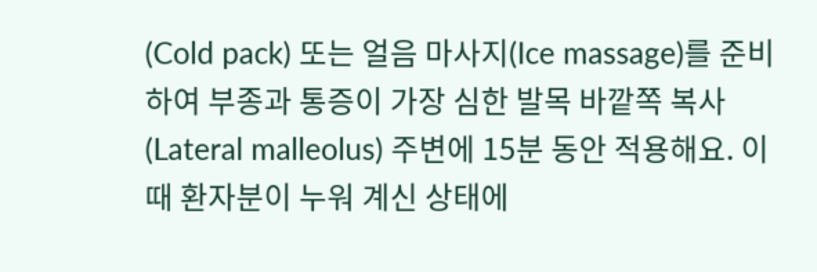(Cold pack) 또는 얼음 마사지(Ice massage)를 준비하여 부종과 통증이 가장 심한 발목 바깥쪽 복사(Lateral malleolus) 주변에 15분 동안 적용해요. 이때 환자분이 누워 계신 상태에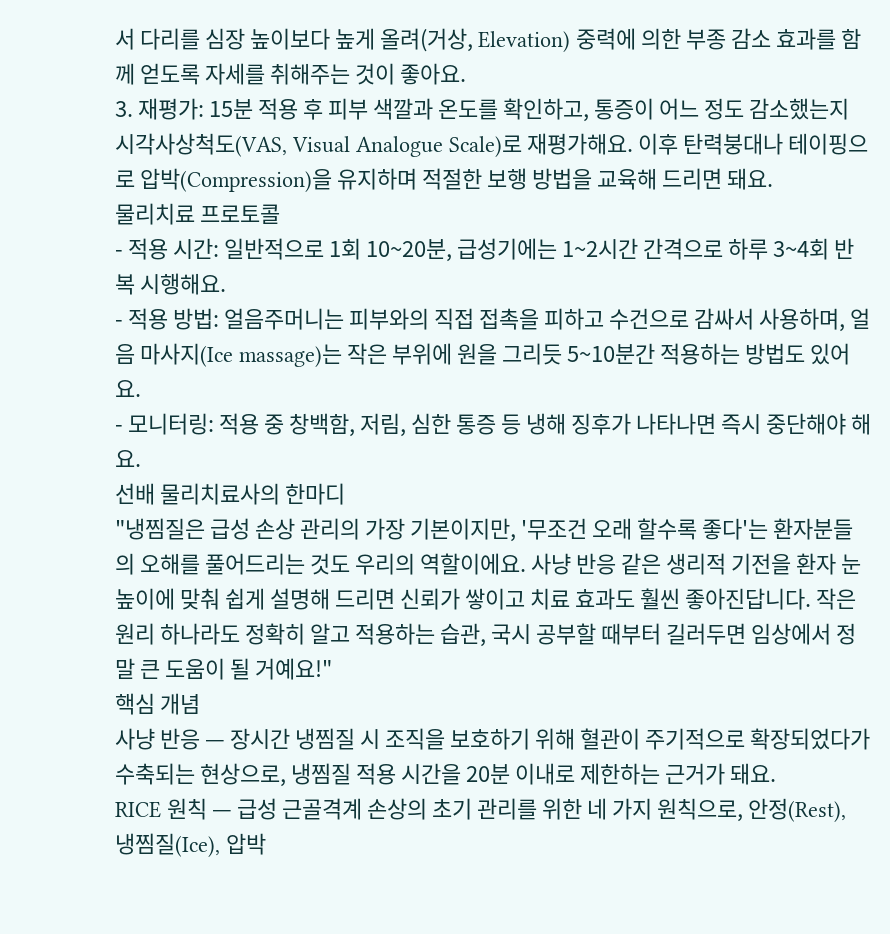서 다리를 심장 높이보다 높게 올려(거상, Elevation) 중력에 의한 부종 감소 효과를 함께 얻도록 자세를 취해주는 것이 좋아요.
3. 재평가: 15분 적용 후 피부 색깔과 온도를 확인하고, 통증이 어느 정도 감소했는지 시각사상척도(VAS, Visual Analogue Scale)로 재평가해요. 이후 탄력붕대나 테이핑으로 압박(Compression)을 유지하며 적절한 보행 방법을 교육해 드리면 돼요.
물리치료 프로토콜
- 적용 시간: 일반적으로 1회 10~20분, 급성기에는 1~2시간 간격으로 하루 3~4회 반복 시행해요.
- 적용 방법: 얼음주머니는 피부와의 직접 접촉을 피하고 수건으로 감싸서 사용하며, 얼음 마사지(Ice massage)는 작은 부위에 원을 그리듯 5~10분간 적용하는 방법도 있어요.
- 모니터링: 적용 중 창백함, 저림, 심한 통증 등 냉해 징후가 나타나면 즉시 중단해야 해요.
선배 물리치료사의 한마디
"냉찜질은 급성 손상 관리의 가장 기본이지만, '무조건 오래 할수록 좋다'는 환자분들의 오해를 풀어드리는 것도 우리의 역할이에요. 사냥 반응 같은 생리적 기전을 환자 눈높이에 맞춰 쉽게 설명해 드리면 신뢰가 쌓이고 치료 효과도 훨씬 좋아진답니다. 작은 원리 하나라도 정확히 알고 적용하는 습관, 국시 공부할 때부터 길러두면 임상에서 정말 큰 도움이 될 거예요!"
핵심 개념
사냥 반응 — 장시간 냉찜질 시 조직을 보호하기 위해 혈관이 주기적으로 확장되었다가 수축되는 현상으로, 냉찜질 적용 시간을 20분 이내로 제한하는 근거가 돼요.
RICE 원칙 — 급성 근골격계 손상의 초기 관리를 위한 네 가지 원칙으로, 안정(Rest), 냉찜질(Ice), 압박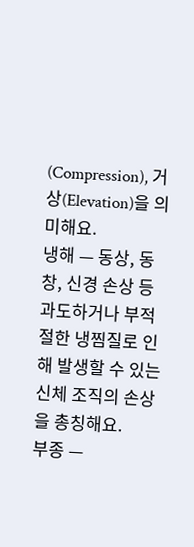(Compression), 거상(Elevation)을 의미해요.
냉해 — 동상, 동창, 신경 손상 등 과도하거나 부적절한 냉찜질로 인해 발생할 수 있는 신체 조직의 손상을 총칭해요.
부종 —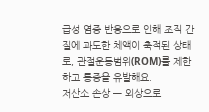급성 염증 반응으로 인해 조직 간질에 과도한 체액이 축적된 상태로, 관절운동범위(ROM)를 제한하고 통증을 유발해요.
저산소 손상 — 외상으로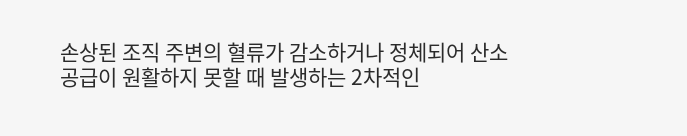손상된 조직 주변의 혈류가 감소하거나 정체되어 산소 공급이 원활하지 못할 때 발생하는 2차적인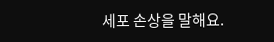세포 손상을 말해요.